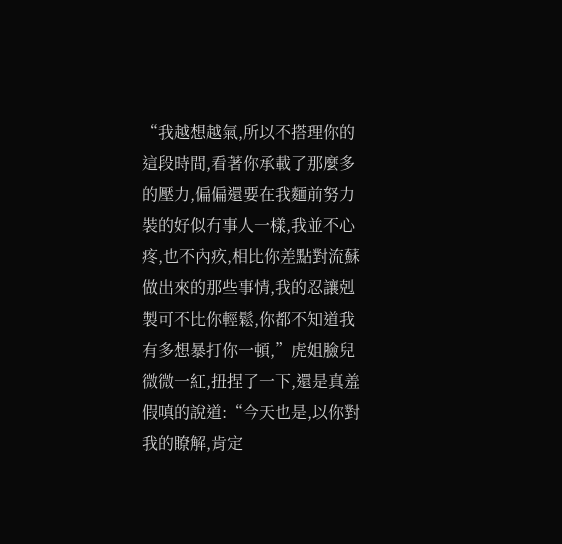“我越想越氣,所以不搭理你的這段時間,看著你承載了那麼多的壓力,偏偏還要在我麵前努力裝的好似冇事人一樣,我並不心疼,也不內疚,相比你差點對流蘇做出來的那些事情,我的忍讓剋製可不比你輕鬆,你都不知道我有多想暴打你一頓,”虎姐臉兒微微一紅,扭捏了一下,還是真羞假嗔的說道:“今天也是,以你對我的瞭解,肯定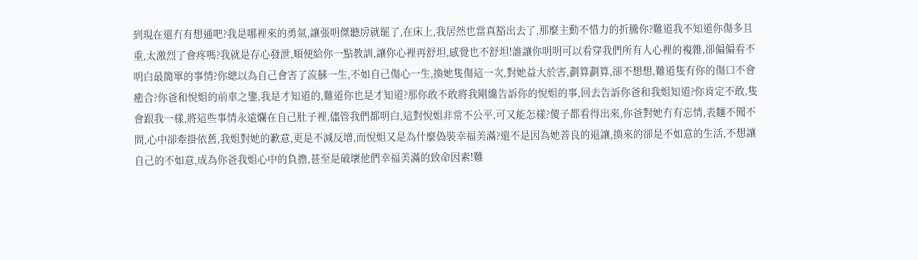到現在還冇有想通吧?我是哪裡來的勇氣,讓張明傑聽房就罷了,在床上,我居然也當真豁出去了,那麼主動不惜力的折騰你?難道我不知道你傷多且重,太激烈了會疼嗎?我就是存心發泄,順便給你一點教訓,讓你心裡再舒坦,感覺也不舒坦!誰讓你明明可以看穿我們所有人心裡的複雜,卻偏偏看不明白最簡單的事情?你總以為自己會害了流蘇一生,不如自己傷心一生,換她隻傷這一次,對她益大於害,劃算劃算,卻不想想,難道隻有你的傷口不會癒合?你爸和悅姐的前車之鑒,我是才知道的,難道你也是才知道?那你敢不敢將我剛纔告訴你的悅姐的事,回去告訴你爸和我姐知道?你肯定不敢,隻會跟我一樣,將這些事情永遠爛在自己肚子裡,儘管我們都明白,這對悅姐非常不公平,可又能怎樣?傻子都看得出來,你爸對她冇有忘情,表麵不聞不問,心中卻牽掛依舊,我姐對她的歉意,更是不減反增,而悅姐又是為什麼偽裝幸福美滿?還不是因為她善良的退讓,換來的卻是不如意的生活,不想讓自己的不如意,成為你爸我姐心中的負擔,甚至是破壞他們幸福美滿的致命因素!難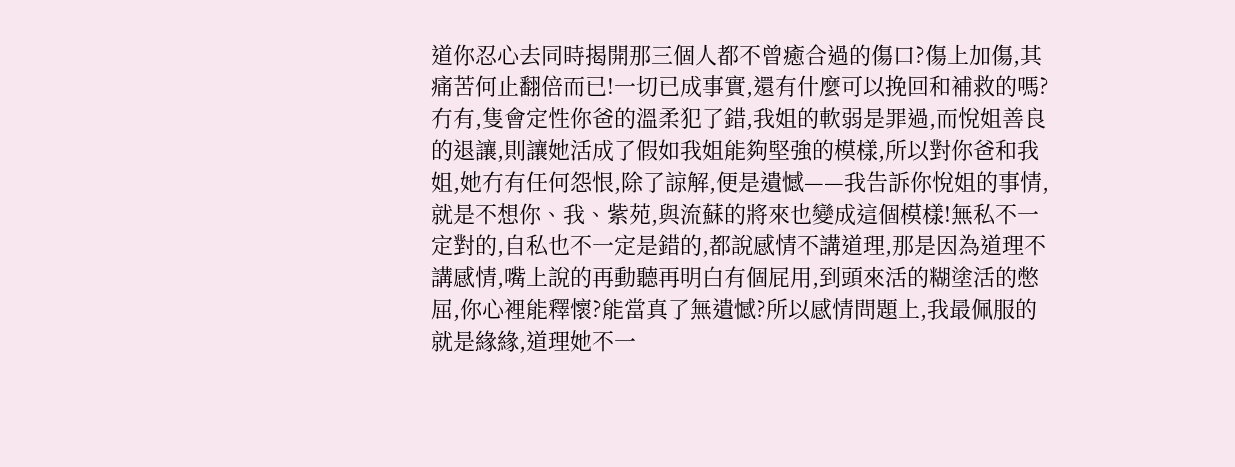道你忍心去同時揭開那三個人都不曾癒合過的傷口?傷上加傷,其痛苦何止翻倍而已!一切已成事實,還有什麼可以挽回和補救的嗎?冇有,隻會定性你爸的溫柔犯了錯,我姐的軟弱是罪過,而悅姐善良的退讓,則讓她活成了假如我姐能夠堅強的模樣,所以對你爸和我姐,她冇有任何怨恨,除了諒解,便是遺憾——我告訴你悅姐的事情,就是不想你、我、紫苑,與流蘇的將來也變成這個模樣!無私不一定對的,自私也不一定是錯的,都說感情不講道理,那是因為道理不講感情,嘴上說的再動聽再明白有個屁用,到頭來活的糊塗活的憋屈,你心裡能釋懷?能當真了無遺憾?所以感情問題上,我最佩服的就是緣緣,道理她不一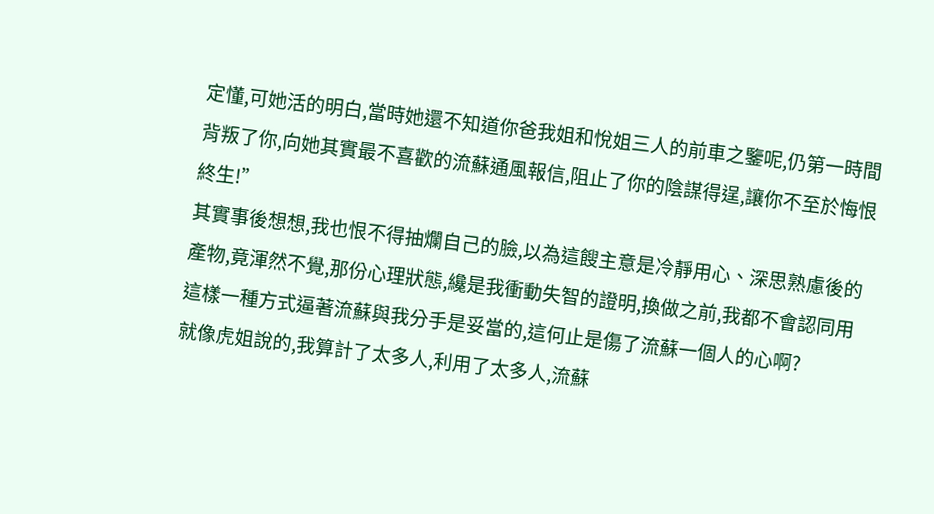定懂,可她活的明白,當時她還不知道你爸我姐和悅姐三人的前車之鑒呢,仍第一時間背叛了你,向她其實最不喜歡的流蘇通風報信,阻止了你的陰謀得逞,讓你不至於悔恨終生!”
其實事後想想,我也恨不得抽爛自己的臉,以為這餿主意是冷靜用心、深思熟慮後的產物,竟渾然不覺,那份心理狀態,纔是我衝動失智的證明,換做之前,我都不會認同用這樣一種方式逼著流蘇與我分手是妥當的,這何止是傷了流蘇一個人的心啊?
就像虎姐說的,我算計了太多人,利用了太多人,流蘇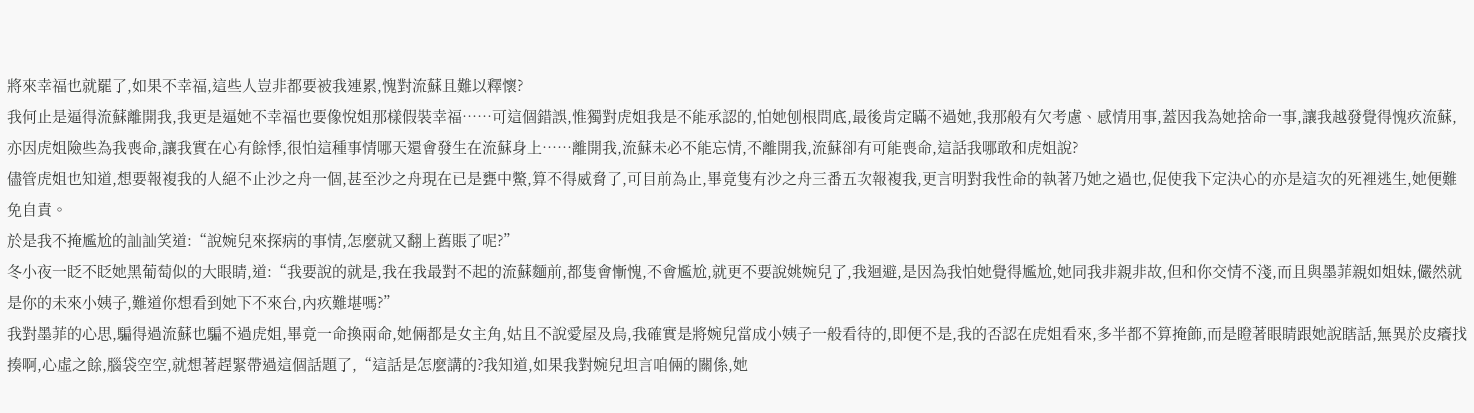將來幸福也就罷了,如果不幸福,這些人豈非都要被我連累,愧對流蘇且難以釋懷?
我何止是逼得流蘇離開我,我更是逼她不幸福也要像悅姐那樣假裝幸福……可這個錯誤,惟獨對虎姐我是不能承認的,怕她刨根問底,最後肯定瞞不過她,我那般有欠考慮、感情用事,蓋因我為她捨命一事,讓我越發覺得愧疚流蘇,亦因虎姐險些為我喪命,讓我實在心有餘悸,很怕這種事情哪天還會發生在流蘇身上……離開我,流蘇未必不能忘情,不離開我,流蘇卻有可能喪命,這話我哪敢和虎姐說?
儘管虎姐也知道,想要報複我的人絕不止沙之舟一個,甚至沙之舟現在已是甕中鱉,算不得威脅了,可目前為止,畢竟隻有沙之舟三番五次報複我,更言明對我性命的執著乃她之過也,促使我下定決心的亦是這次的死裡逃生,她便難免自責。
於是我不掩尷尬的訕訕笑道:“說婉兒來探病的事情,怎麼就又翻上舊賬了呢?”
冬小夜一眨不眨她黑葡萄似的大眼睛,道:“我要說的就是,我在我最對不起的流蘇麵前,都隻會慚愧,不會尷尬,就更不要說姚婉兒了,我迴避,是因為我怕她覺得尷尬,她同我非親非故,但和你交情不淺,而且與墨菲親如姐妹,儼然就是你的未來小姨子,難道你想看到她下不來台,內疚難堪嗎?”
我對墨菲的心思,騙得過流蘇也騙不過虎姐,畢竟一命換兩命,她倆都是女主角,姑且不說愛屋及烏,我確實是將婉兒當成小姨子一般看待的,即便不是,我的否認在虎姐看來,多半都不算掩飾,而是瞪著眼睛跟她說瞎話,無異於皮癢找揍啊,心虛之餘,腦袋空空,就想著趕緊帶過這個話題了,“這話是怎麼講的?我知道,如果我對婉兒坦言咱倆的關係,她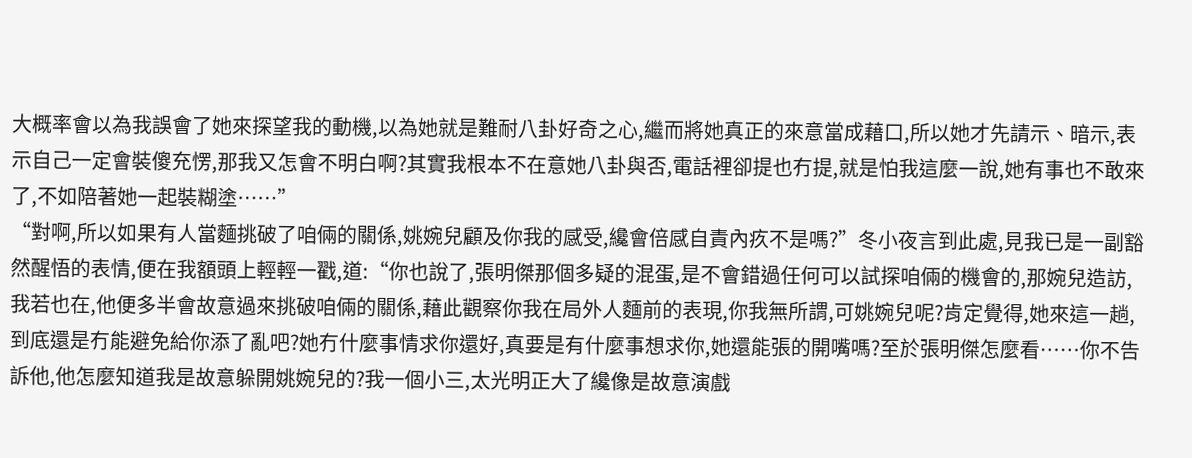大概率會以為我誤會了她來探望我的動機,以為她就是難耐八卦好奇之心,繼而將她真正的來意當成藉口,所以她才先請示、暗示,表示自己一定會裝傻充愣,那我又怎會不明白啊?其實我根本不在意她八卦與否,電話裡卻提也冇提,就是怕我這麼一說,她有事也不敢來了,不如陪著她一起裝糊塗……”
“對啊,所以如果有人當麵挑破了咱倆的關係,姚婉兒顧及你我的感受,纔會倍感自責內疚不是嗎?”冬小夜言到此處,見我已是一副豁然醒悟的表情,便在我額頭上輕輕一戳,道:“你也說了,張明傑那個多疑的混蛋,是不會錯過任何可以試探咱倆的機會的,那婉兒造訪,我若也在,他便多半會故意過來挑破咱倆的關係,藉此觀察你我在局外人麵前的表現,你我無所謂,可姚婉兒呢?肯定覺得,她來這一趟,到底還是冇能避免給你添了亂吧?她冇什麼事情求你還好,真要是有什麼事想求你,她還能張的開嘴嗎?至於張明傑怎麼看……你不告訴他,他怎麼知道我是故意躲開姚婉兒的?我一個小三,太光明正大了纔像是故意演戲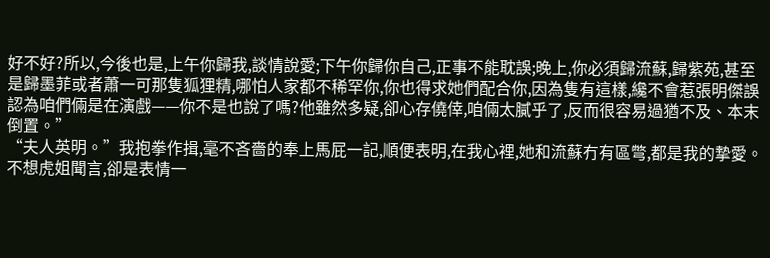好不好?所以,今後也是,上午你歸我,談情說愛;下午你歸你自己,正事不能耽誤;晚上,你必須歸流蘇,歸紫苑,甚至是歸墨菲或者蕭一可那隻狐狸精,哪怕人家都不稀罕你,你也得求她們配合你,因為隻有這樣,纔不會惹張明傑誤認為咱們倆是在演戲——你不是也說了嗎?他雖然多疑,卻心存僥倖,咱倆太膩乎了,反而很容易過猶不及、本末倒置。”
“夫人英明。”我抱拳作揖,毫不吝嗇的奉上馬屁一記,順便表明,在我心裡,她和流蘇冇有區彆,都是我的摯愛。
不想虎姐聞言,卻是表情一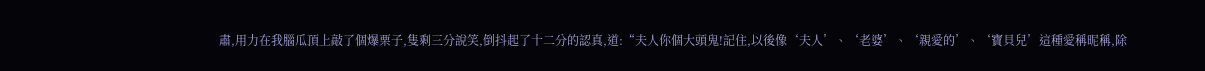肅,用力在我腦瓜頂上敲了個爆栗子,隻剩三分說笑,倒抖起了十二分的認真,道:“夫人你個大頭鬼!記住,以後像‘夫人’、‘老婆’、‘親愛的’、‘寶貝兒’這種愛稱昵稱,除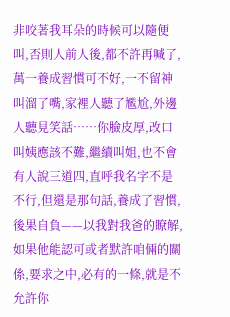非咬著我耳朵的時候可以隨便叫,否則人前人後,都不許再喊了,萬一養成習慣可不好,一不留神叫溜了嘴,家裡人聽了尷尬,外邊人聽見笑話……你臉皮厚,改口叫姨應該不難,繼續叫姐,也不會有人說三道四,直呼我名字不是不行,但還是那句話,養成了習慣,後果自負——以我對我爸的瞭解,如果他能認可或者默許咱倆的關係,要求之中,必有的一條,就是不允許你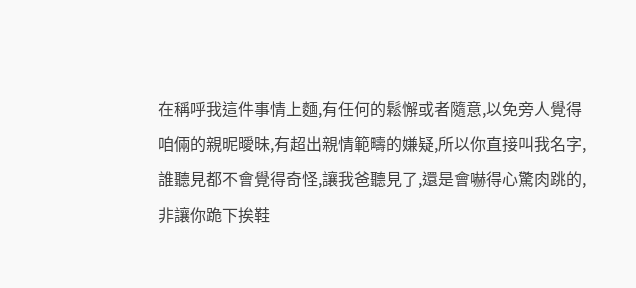在稱呼我這件事情上麵,有任何的鬆懈或者隨意,以免旁人覺得咱倆的親昵曖昧,有超出親情範疇的嫌疑,所以你直接叫我名字,誰聽見都不會覺得奇怪,讓我爸聽見了,還是會嚇得心驚肉跳的,非讓你跪下挨鞋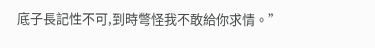底子長記性不可,到時彆怪我不敢給你求情。”